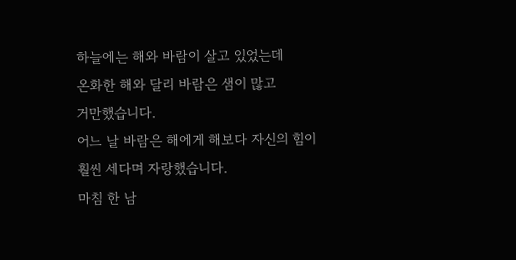하늘에는 해와 바람이 살고 있었는데
온화한 해와 달리 바람은 샘이 많고
거만했습니다.
어느 날 바람은 해에게 해보다 자신의 힘이
훨씬 세다며 자랑했습니다.
마침 한 남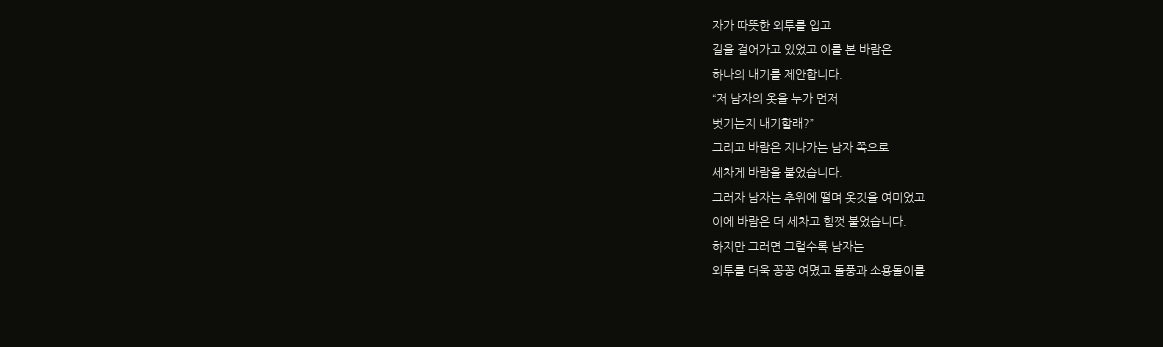자가 따뜻한 외투를 입고
길을 걸어가고 있었고 이를 본 바람은
하나의 내기를 제안합니다.
“저 남자의 옷을 누가 먼저
벗기는지 내기할래?”
그리고 바람은 지나가는 남자 쪽으로
세차게 바람을 불었습니다.
그러자 남자는 추위에 떨며 옷깃을 여미었고
이에 바람은 더 세차고 힘껏 불었습니다.
하지만 그러면 그럴수록 남자는
외투를 더욱 꽁꽁 여몄고 돌풍과 소용돌이를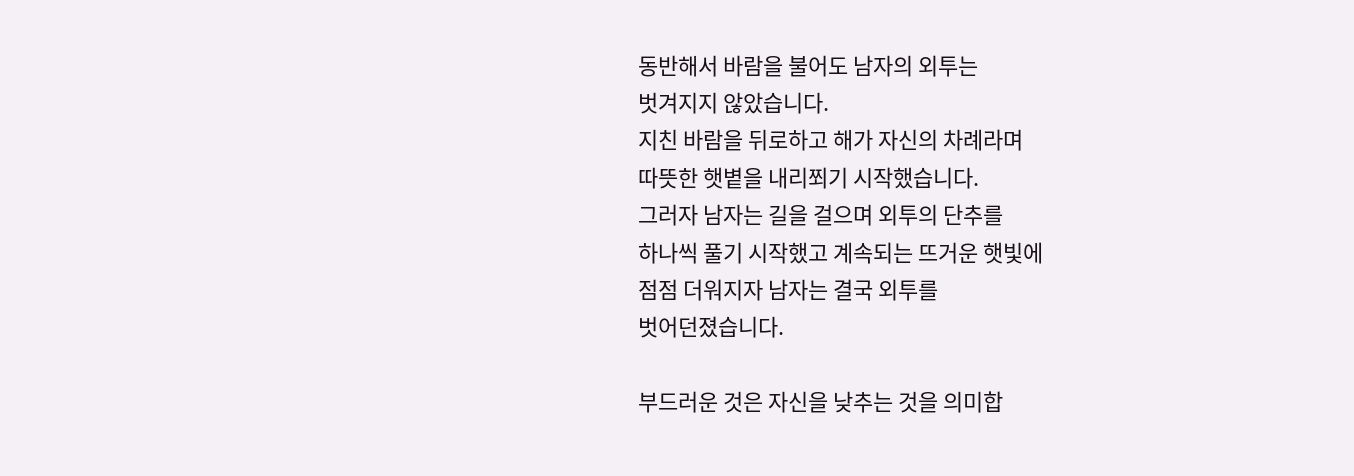동반해서 바람을 불어도 남자의 외투는
벗겨지지 않았습니다.
지친 바람을 뒤로하고 해가 자신의 차례라며
따뜻한 햇볕을 내리쬐기 시작했습니다.
그러자 남자는 길을 걸으며 외투의 단추를
하나씩 풀기 시작했고 계속되는 뜨거운 햇빛에
점점 더워지자 남자는 결국 외투를
벗어던졌습니다.

부드러운 것은 자신을 낮추는 것을 의미합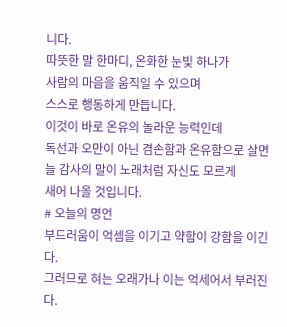니다.
따뜻한 말 한마디, 온화한 눈빛 하나가
사람의 마음을 움직일 수 있으며
스스로 행동하게 만듭니다.
이것이 바로 온유의 놀라운 능력인데
독선과 오만이 아닌 겸손함과 온유함으로 살면
늘 감사의 말이 노래처럼 자신도 모르게
새어 나올 것입니다.
# 오늘의 명언
부드러움이 억셈을 이기고 약함이 강함을 이긴다.
그러므로 혀는 오래가나 이는 억세어서 부러진다.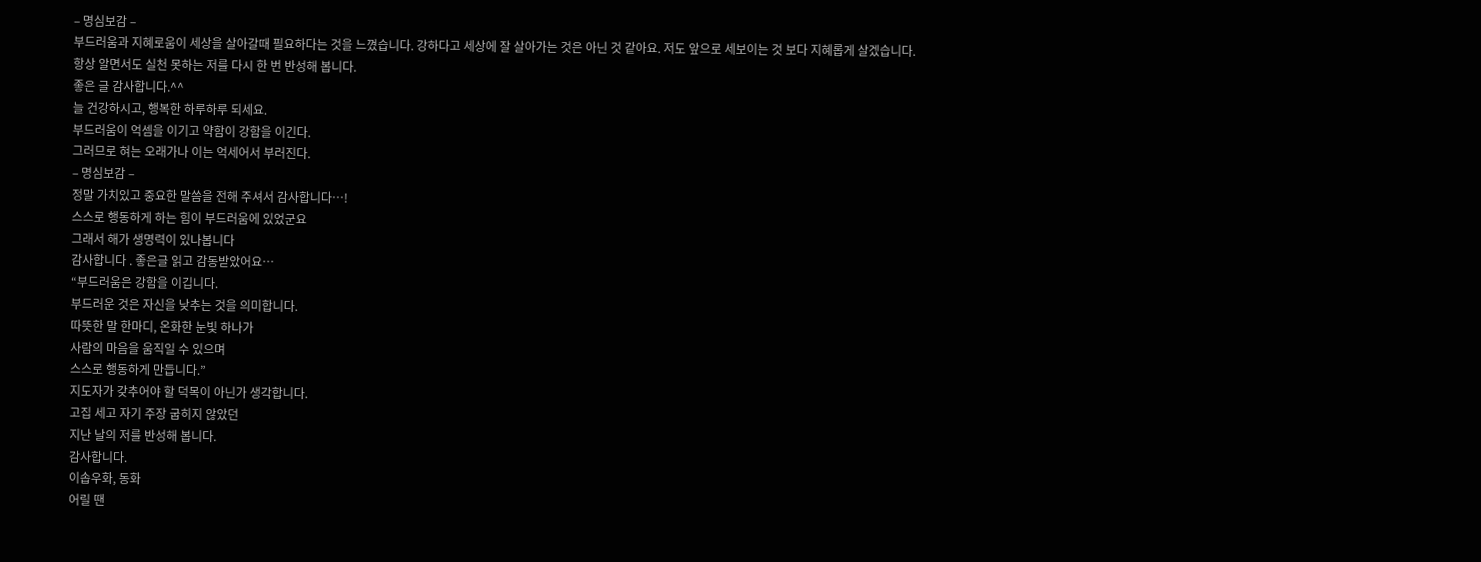– 명심보감 –
부드러움과 지혜로움이 세상을 살아갈때 필요하다는 것을 느꼈습니다. 강하다고 세상에 잘 살아가는 것은 아닌 것 같아요. 저도 앞으로 세보이는 것 보다 지혜롭게 살겠습니다.
항상 알면서도 실천 못하는 저를 다시 한 번 반성해 봅니다.
좋은 글 감사합니다.^^
늘 건강하시고, 행복한 하루하루 되세요.
부드러움이 억셈을 이기고 약함이 강함을 이긴다.
그러므로 혀는 오래가나 이는 억세어서 부러진다.
– 명심보감 –
정말 가치있고 중요한 말씀을 전해 주셔서 감사합니다…!
스스로 행동하게 하는 힘이 부드러움에 있었군요
그래서 해가 생명력이 있나봅니다
감사합니다 . 좋은글 읽고 감동받았어요…
“부드러움은 강함을 이깁니다.
부드러운 것은 자신을 낮추는 것을 의미합니다.
따뜻한 말 한마디, 온화한 눈빛 하나가
사람의 마음을 움직일 수 있으며
스스로 행동하게 만듭니다.”
지도자가 갖추어야 할 덕목이 아닌가 생각합니다.
고집 세고 자기 주장 굽히지 않았던
지난 날의 저를 반성해 봅니다.
감사합니다.
이솝우화, 동화
어릴 땐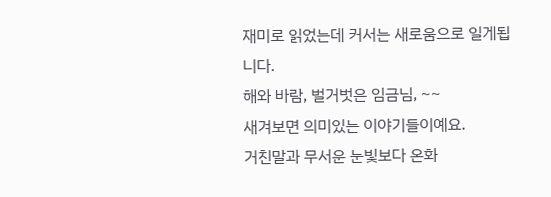재미로 읽었는데 커서는 새로움으로 일게됩니다.
해와 바람, 벌거벗은 임금님, ~~
새겨보면 의미있는 이야기들이예요.
거친말과 무서운 눈빛보다 온화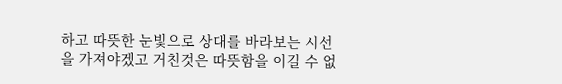하고 따뜻한 눈빛으로 상대를 바라보는 시선을 가져야겠고 거친것은 따뜻함을 이길 수 없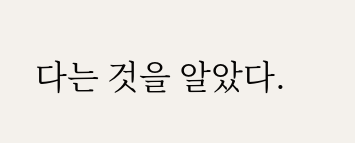다는 것을 알았다.